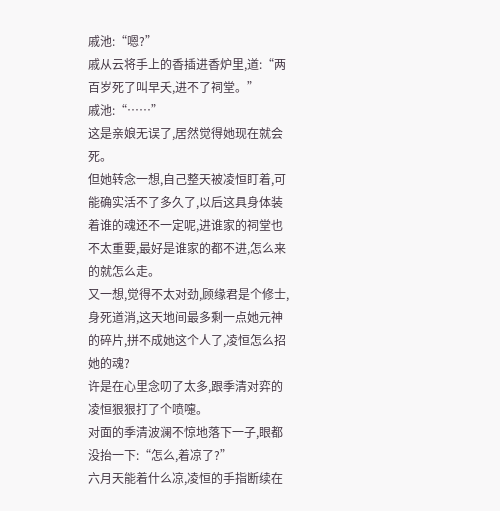戚池:“嗯?”
戚从云将手上的香插进香炉里,道:“两百岁死了叫早夭,进不了祠堂。”
戚池:“……”
这是亲娘无误了,居然觉得她现在就会死。
但她转念一想,自己整天被凌恒盯着,可能确实活不了多久了,以后这具身体装着谁的魂还不一定呢,进谁家的祠堂也不太重要,最好是谁家的都不进,怎么来的就怎么走。
又一想,觉得不太对劲,顾缘君是个修士,身死道消,这天地间最多剩一点她元神的碎片,拼不成她这个人了,凌恒怎么招她的魂?
许是在心里念叨了太多,跟季清对弈的凌恒狠狠打了个喷嚏。
对面的季清波澜不惊地落下一子,眼都没抬一下:“怎么,着凉了?”
六月天能着什么凉,凌恒的手指断续在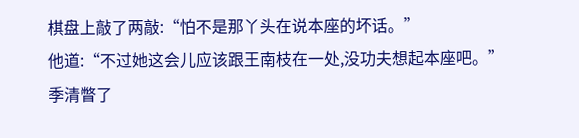棋盘上敲了两敲:“怕不是那丫头在说本座的坏话。”
他道:“不过她这会儿应该跟王南枝在一处,没功夫想起本座吧。”
季清瞥了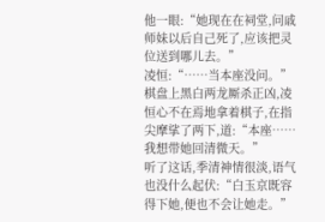他一眼:“她现在在祠堂,问戚师妹以后自己死了,应该把灵位送到哪儿去。”
凌恒:“……当本座没问。”
棋盘上黑白两龙厮杀正凶,凌恒心不在焉地拿着棋子,在指尖摩挲了两下,道:“本座……我想带她回清微天。”
听了这话,季清神情很淡,语气也没什么起伏:“白玉京既容得下她,便也不会让她走。”